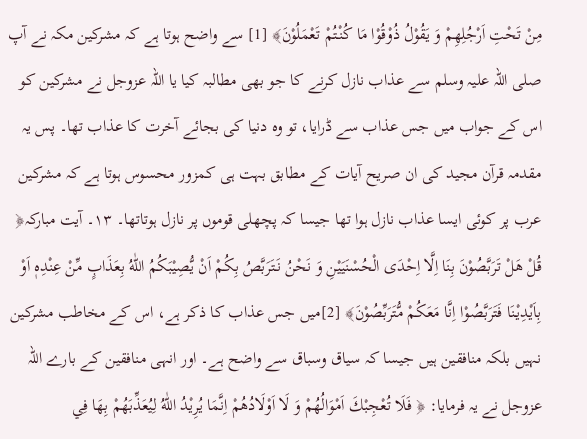مِنْ تَحْتِ اَرْجُلِهِمْ وَ يَقُوْلُ ذُوْقُوْا مَا كُنْتُمْ تَعْمَلُوْنَ﴾ [1] سے واضح ہوتا ہے کہ مشرکین مکہ نے آپ صلی اللہ علیہ وسلم سے عذاب نازل کرنے کا جو بھی مطالبہ کیا یا اللہ عزوجل نے مشرکین کو اس کے جواب میں جس عذاب سے ڈرایا، تو وہ دنیا کی بجائے آخرت کا عذاب تھا۔ پس یہ مقدمہ قرآن مجید کی ان صریح آیات کے مطابق بہت ہی کمزور محسوس ہوتا ہے کہ مشرکین عرب پر کوئی ایسا عذاب نازل ہوا تھا جیسا کہ پچھلی قوموں پر نازل ہوتاتھا۔ ۱۳۔ آیت مبارکہ﴿ قُلْ هَلْ تَرَبَّصُوْنَ بِنَا اِلَّا اِحْدَى الْحُسْنَيَيْنِ وَ نَحْنُ نَتَرَبَّصُ بِكُمْ اَنْ يُّصِيْبَكُمُ اللّٰهُ بِعَذَابٍ مِّنْ عِنْدِهٖ اَوْ بِاَيْدِيْنَا فَتَرَبَّصُوْا اِنَّا مَعَكُمْ مُّتَرَبِّصُوْنَ﴾ [2]میں جس عذاب کا ذکر ہے، اس کے مخاطب مشرکین نہیں بلکہ منافقین ہیں جیسا کہ سیاق وسباق سے واضح ہے۔ اور انہی منافقین کے بارے اللہ عزوجل نے یہ فرمایا: ﴿ فَلَا تُعْجِبْكَ اَمْوَالُهُمْ وَ لَا اَوْلَادُهُمْ اِنَّمَا يُرِيْدُ اللّٰهُ لِيُعَذِّبَهُمْ بِهَا فِي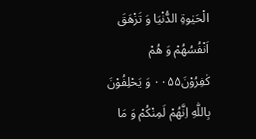الْحَيٰوةِ الدُّنْيَا وَ تَزْهَقَ اَنْفُسُهُمْ وَ هُمْ كٰفِرُوْنَ۰۰۵۵ وَ يَحْلِفُوْنَ بِاللّٰهِ اِنَّهُمْ لَمِنْكُمْ وَ مَا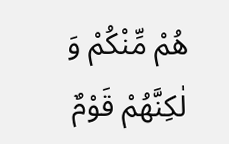هُمْ مِّنْكُمْ وَ لٰكِنَّهُمْ قَوْمٌ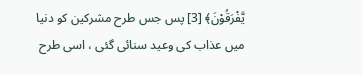يَّفْرَقُوْنَ﴾ [3] پس جس طرح مشرکین کو دنیا میں عذاب کی وعید سنائی گئی ، اسی طرح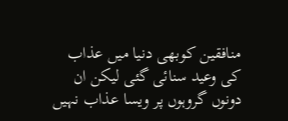منافقین کوبھی دنیا میں عذاب کی وعید سنائی گئی لیکن ان دونوں گروہوں پر ویسا عذاب نہیں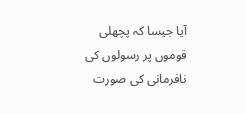آیا جیسا کہ پچھلی قوموں پر رسولوں کی نافرمانی کی صورت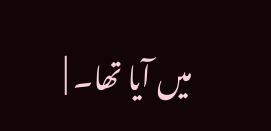میں آیا تھا۔ |